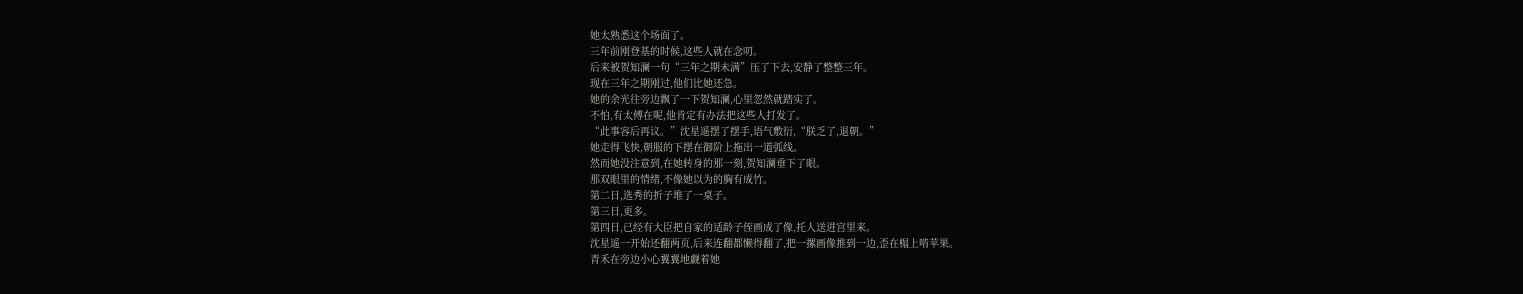她太熟悉这个场面了。
三年前刚登基的时候,这些人就在念叨。
后来被贺知澜一句“三年之期未满”压了下去,安静了整整三年。
现在三年之期刚过,他们比她还急。
她的余光往旁边飘了一下贺知澜,心里忽然就踏实了。
不怕,有太傅在呢,他肯定有办法把这些人打发了。
“此事容后再议。”沈星遥摆了摆手,语气敷衍,“朕乏了,退朝。”
她走得飞快,朝服的下摆在御阶上拖出一道弧线。
然而她没注意到,在她转身的那一刻,贺知澜垂下了眼。
那双眼里的情绪,不像她以为的胸有成竹。
第二日,选秀的折子堆了一桌子。
第三日,更多。
第四日,已经有大臣把自家的适龄子侄画成了像,托人送进宫里来。
沈星遥一开始还翻两页,后来连翻都懒得翻了,把一摞画像推到一边,歪在榻上啃苹果。
青禾在旁边小心翼翼地觑着她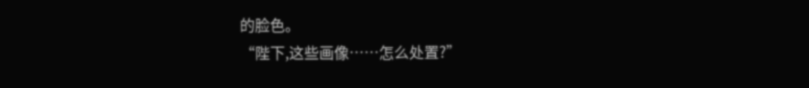的脸色。
“陛下,这些画像……怎么处置?”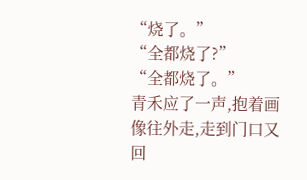“烧了。”
“全都烧了?”
“全都烧了。”
青禾应了一声,抱着画像往外走,走到门口又回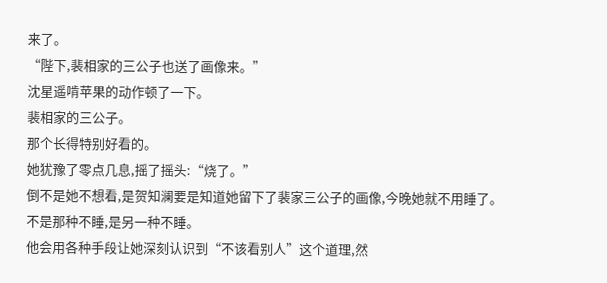来了。
“陛下,裴相家的三公子也送了画像来。”
沈星遥啃苹果的动作顿了一下。
裴相家的三公子。
那个长得特别好看的。
她犹豫了零点几息,摇了摇头:“烧了。”
倒不是她不想看,是贺知澜要是知道她留下了裴家三公子的画像,今晚她就不用睡了。
不是那种不睡,是另一种不睡。
他会用各种手段让她深刻认识到“不该看别人”这个道理,然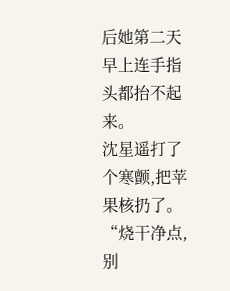后她第二天早上连手指头都抬不起来。
沈星遥打了个寒颤,把苹果核扔了。
“烧干净点,别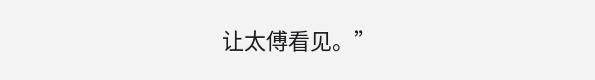让太傅看见。”